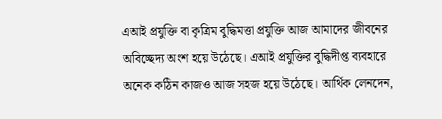এআই প্রযুক্তি বা কৃত্রিম বুদ্ধিমত্তা প্রযুক্তি আজ আমাদের জীবনের অবিচ্ছেদ্য অংশ হয়ে উঠেছে। এআই প্রযুক্তির বুদ্ধিদীপ্ত ব্যবহারে অনেক কঠিন কাজও আজ সহজ হয়ে উঠেছে। আর্থিক লেনদেন,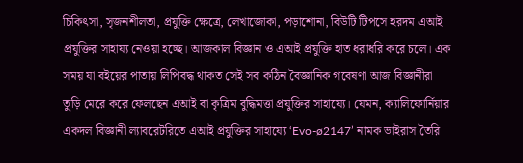চিকিৎসা, সৃজনশীলতা, প্রযুক্তি ক্ষেত্রে, লেখাজোকা, পড়াশোনা, বিউটি টিপসে হরদম এআই প্রযুক্তির সাহায্য নেওয়া হচ্ছে। আজকাল বিজ্ঞান ও এআই প্রযুক্তি হাত ধরাধরি করে চলে। এক সময় যা বইয়ের পাতায় লিপিবদ্ধ থাকত সেই সব কঠিন বৈজ্ঞানিক গবেষণা আজ বিজ্ঞানীরা তুড়ি মেরে করে ফেলছেন এআই বা কৃত্রিম বুদ্ধিমত্তা প্রযুক্তির সাহায্যে। যেমন, ক্যালিফোর্নিয়ার একদল বিজ্ঞানী ল্যাবরেটরিতে এআই প্রযুক্তির সাহায্যে ‘Evo-ø2147’ নামক ভাইরাস তৈরি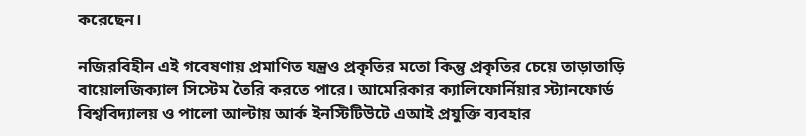করেছেন।

নজিরবিহীন এই গবেষণায় প্রমাণিত যন্ত্রও প্রকৃতির মতো কিন্তু প্রকৃতির চেয়ে তাড়াতাড়ি বায়োলজিক্যাল সিস্টেম তৈরি করতে পারে। আমেরিকার ক্যালিফোর্নিয়ার স্ট্যানফোর্ড বিশ্ববিদ্যালয় ও পালো আল্টায় আর্ক ইনস্টিটিউটে এআই প্রযুক্তি ব্যবহার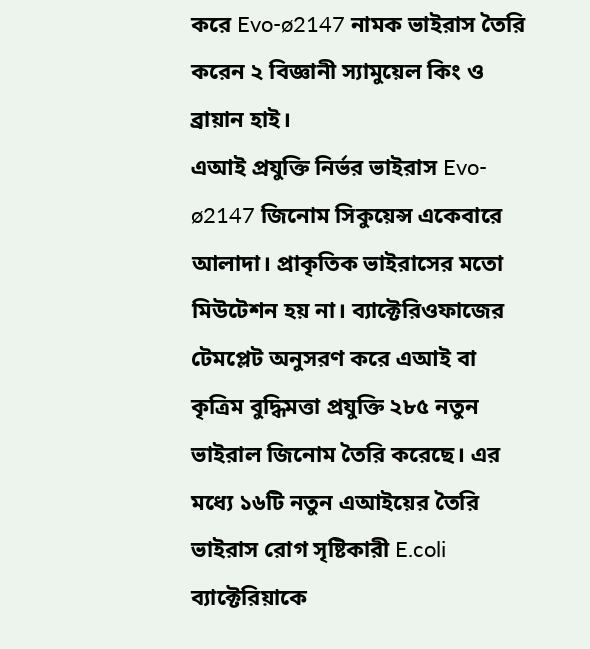করে Evo-ø2147 নামক ভাইরাস তৈরি করেন ২ বিজ্ঞানী স্যামুয়েল কিং ও ব্রায়ান হাই।
এআই প্রযুক্তি নির্ভর ভাইরাস Evo-ø2147 জিনোম সিকুয়েন্স একেবারে আলাদা। প্রাকৃতিক ভাইরাসের মতো মিউটেশন হয় না। ব্যাক্টেরিওফাজের টেমপ্লেট অনুসরণ করে এআই বা কৃত্রিম বুদ্ধিমত্তা প্রযুক্তি ২৮৫ নতুন ভাইরাল জিনোম তৈরি করেছে। এর মধ্যে ১৬টি নতুন এআইয়ের তৈরি ভাইরাস রোগ সৃষ্টিকারী E.coli ব্যাক্টেরিয়াকে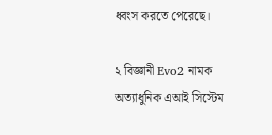ধ্বংস করতে পেরেছে।

২ বিজ্ঞানী Evo2 নামক অত্যাধুনিক এআই সিস্টেম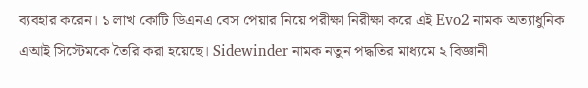ব্যবহার করেন। ১ লাখ কোটি ডিএনএ বেস পেয়ার নিয়ে পরীক্ষা নিরীক্ষা করে এই Evo2 নামক অত্যাধুনিক এআই সিস্টেমকে তৈরি করা হয়েছে। Sidewinder নামক নতুন পদ্ধতির মাধ্যমে ২ বিজ্ঞানী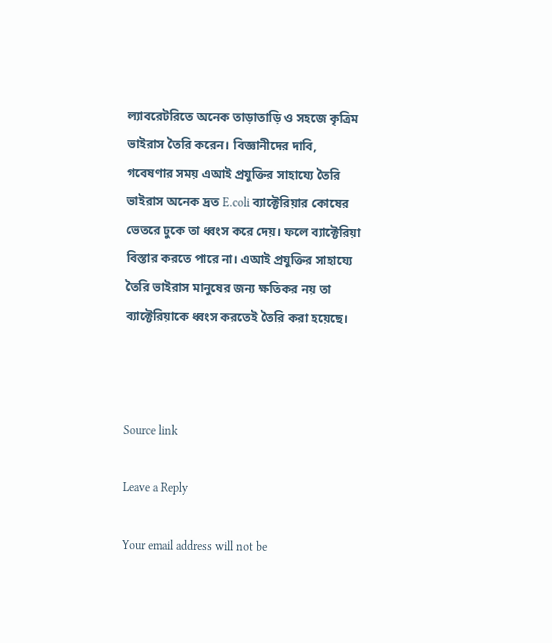ল্যাবরেটরিতে অনেক তাড়াতাড়ি ও সহজে কৃত্রিম ভাইরাস তৈরি করেন। বিজ্ঞানীদের দাবি, গবেষণার সময় এআই প্রযুক্তির সাহায্যে তৈরি ভাইরাস অনেক দ্রত E.coli ব্যাক্টেরিয়ার কোষের ভেতরে ঢুকে তা ধ্বংস করে দেয়। ফলে ব্যাক্টেরিয়া বিস্তার করতে পারে না। এআই প্রযুক্তির সাহায্যে তৈরি ভাইরাস মানুষের জন্য ক্ষতিকর নয় তা ব্যাক্টেরিয়াকে ধ্বংস করতেই তৈরি করা হয়েছে।



Source link

Leave a Reply

Your email address will not be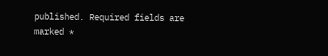published. Required fields are marked *